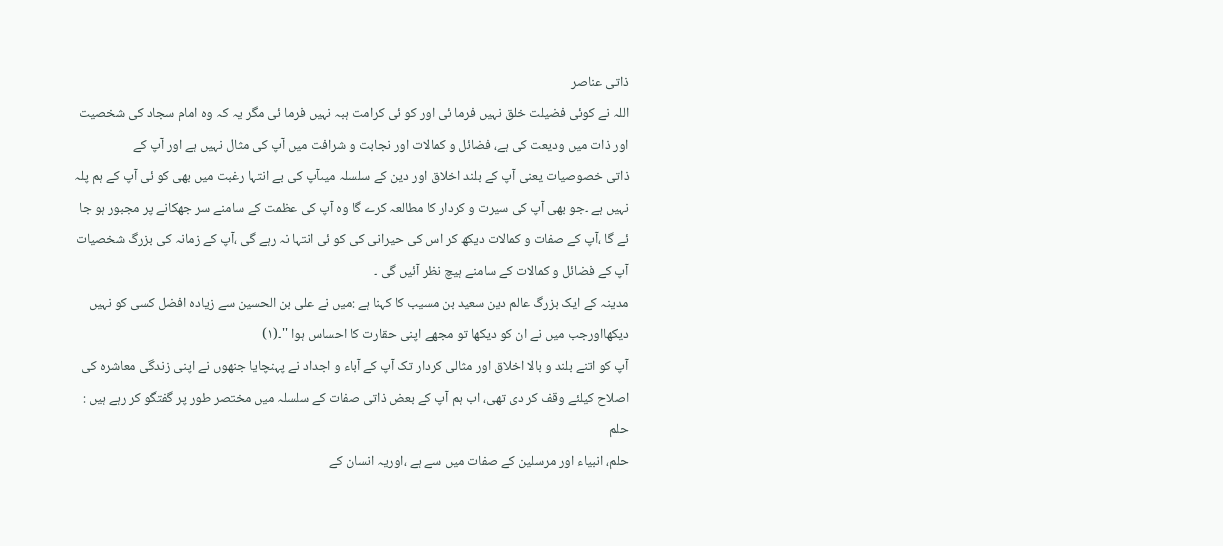ذاتی عناصر
اللہ نے کوئی فضیلت خلق نہیں فرما ئی اور کو ئی کرامت ہبہ نہیں فرما ئی مگر یہ کہ وہ امام سجاد کی شخصیت اور ذات میں ودیعت کی ہے، فضائل و کمالات اور نجابت و شرافت میں آپ کی مثال نہیں ہے اور آپ کے
ذاتی خصوصیات یعنی آپ کے بلند اخلاق اور دین کے سلسلہ میںآپ کی بے انتہا رغبت میں بھی کو ئی آپ کے ہم پلہ نہیں ہے ۔جو بھی آپ کی سیرت و کردار کا مطالعہ کرے گا وہ آپ کی عظمت کے سامنے سر جھکانے پر مجبور ہو جا ئے گا ،آپ کے صفات و کمالات دیکھ کر اس کی حیرانی کی کو ئی انتہا نہ رہے گی ،آپ کے زمانہ کی بزرگ شخصیات آپ کے فضائل و کمالات کے سامنے ہیچ نظر آئیں گی ۔
مدینہ کے ایک بزرگ عالم دین سعید بن مسیب کا کہنا ہے :میں نے علی بن الحسین سے زیادہ افضل کسی کو نہیں دیکھااورجب میں نے ان کو دیکھا تو مجھے اپنی حقارت کا احساس ہوا ''۔(١)
آپ کو اتنے بلند و بالا اخلاق اور مثالی کردار تک آپ کے آباء و اجداد نے پہنچایا جنھوں نے اپنی زندگی معاشرہ کی اصلاح کیلئے وقف کر دی تھی، اب ہم آپ کے بعض ذاتی صفات کے سلسلہ میں مختصر طور پر گفتگو کر رہے ہیں :
حلم
حلم، انبیاء اور مرسلین کے صفات میں سے ہے ،اوریہ انسان کے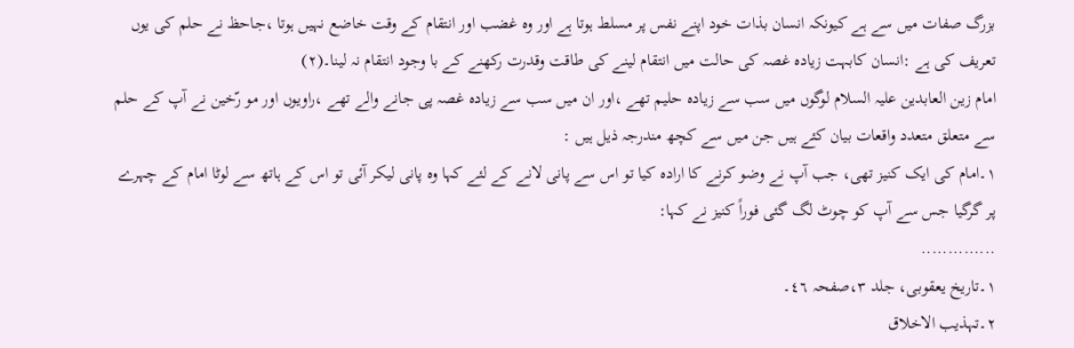بزرگ صفات میں سے ہے کیونکہ انسان بذات خود اپنے نفس پر مسلط ہوتا ہے اور وہ غضب اور انتقام کے وقت خاضع نہیں ہوتا ،جاحظ نے حلم کی یوں تعریف کی ہے :انسان کابہت زیادہ غصہ کی حالت میں انتقام لینے کی طاقت وقدرت رکھنے کے با وجود انتقام نہ لینا۔(٢)
امام زین العابدین علیہ السلام لوگوں میں سب سے زیادہ حلیم تھے ،اور ان میں سب سے زیادہ غصہ پی جانے والے تھے ،راویوں اور مو رّخین نے آپ کے حلم سے متعلق متعدد واقعات بیان کئے ہیں جن میں سے کچھ مندرجہ ذیل ہیں :
١۔امام کی ایک کنیز تھی، جب آپ نے وضو کرنے کا ارادہ کیا تو اس سے پانی لانے کے لئے کہا وہ پانی لیکر آئی تو اس کے ہاتھ سے لوٹا امام کے چہرے پر گرگیا جس سے آپ کو چوٹ لگ گئی فوراً کنیز نے کہا:
..............
١۔تاریخ یعقوبی، جلد ٣،صفحہ ٤٦۔
٢۔تہذیب الاخلاق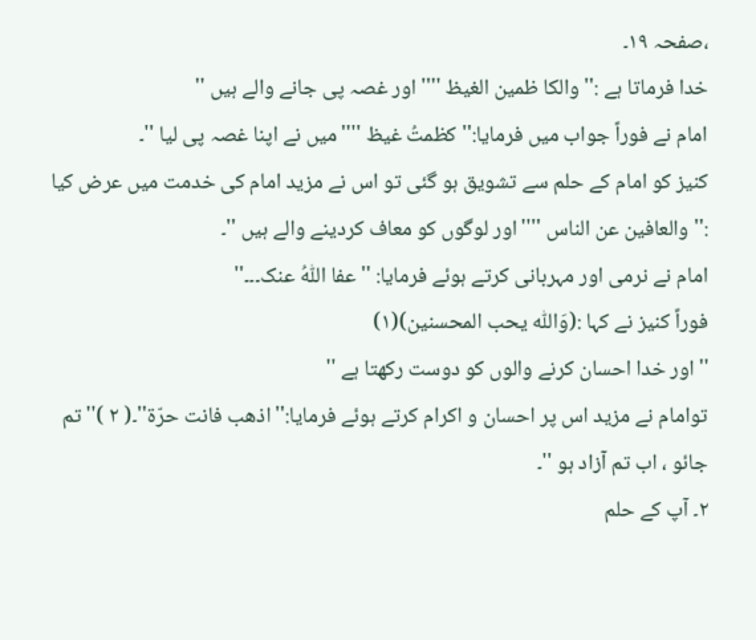،صفحہ ١٩۔
خدا فرماتا ہے :''والکا ظمین الغیظ ''''اور غصہ پی جانے والے ہیں ''
امام نے فوراً جواب میں فرمایا:''کظمتُ غیظ ''''میں نے اپنا غصہ پی لیا ''۔
کنیز کو امام کے حلم سے تشویق ہو گئی تو اس نے مزید امام کی خدمت میں عرض کیا :''والعافین عن الناس ''''اور لوگوں کو معاف کردینے والے ہیں ''۔
امام نے نرمی اور مہربانی کرتے ہوئے فرمایا: ''عفا اللّٰہُ عنک۔۔۔''
فوراً کنیز نے کہا :(وَاللّٰہ یحب المحسنین)(١)
''اور خدا احسان کرنے والوں کو دوست رکھتا ہے ''
توامام نے مزید اس پر احسان و اکرام کرتے ہوئے فرمایا:''اذھب فانت حرّة''۔( ٢ )'' تم جائو ، اب تم آزاد ہو ''۔
٢۔ آپ کے حلم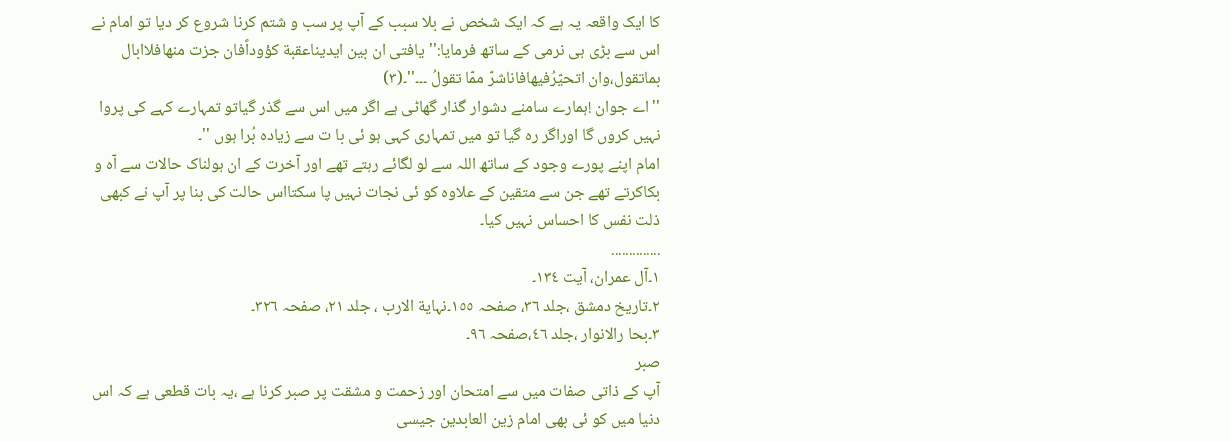کا ایک واقعہ یہ ہے کہ ایک شخص نے بلا سبب کے آپ پر سب و شتم کرنا شروع کر دیا تو امام نے اس سے بڑی ہی نرمی کے ساتھ فرمایا:''یافتی ان بین ایدیناعقبة کؤوداًفان جزت منھافلاابال بماتقول،وان اتحیّرُفیھافاناشرّ ممّا تقولُ ۔۔۔''۔(٣)
''اے جوان !ہمارے سامنے دشوار گذار گھاٹی ہے اگر میں اس سے گذر گیاتو تمہارے کہے کی پروا نہیں کروں گا اوراگر رہ گیا تو میں تمہاری کہی ہو ئی با ت سے زیادہ بُرا ہوں ''۔
امام اپنے پورے وجود کے ساتھ اللہ سے لو لگائے رہتے تھے اور آخرت کے ان ہولناک حالات سے آہ و بکاکرتے تھے جن سے متقین کے علاوہ کو ئی نجات نہیں پا سکتااس حالت کی بنا پر آپ نے کبھی ذلت نفس کا احساس نہیں کیا۔
..............
١۔آل عمران، آیت ١٣٤۔
٢۔تاریخ دمشق ،جلد ٣٦، صفحہ ١٥٥۔نہایة الارب ، جلد ٢١، صفحہ ٣٢٦۔
٣۔بحا رالانوار ،جلد ٤٦،صفحہ ٩٦۔
صبر
آپ کے ذاتی صفات میں سے امتحان اور زحمت و مشقت پر صبر کرنا ہے ،یہ بات قطعی ہے کہ اس
دنیا میں کو ئی بھی امام زین العابدین جیسی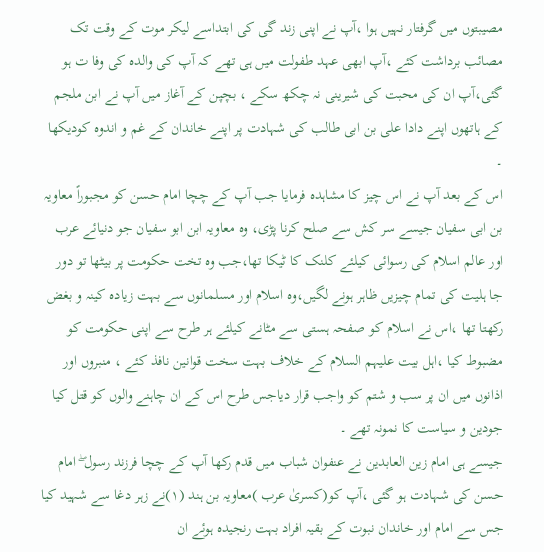مصیبتوں میں گرفتار نہیں ہوا ،آپ نے اپنی زند گی کی ابتداسے لیکر موت کے وقت تک مصائب برداشت کئے ،آپ ابھی عہد طفولت میں ہی تھے کہ آپ کی والدہ کی وفا ت ہو گئی،آپ ان کی محبت کی شیرینی نہ چکھ سکے ، بچپن کے آغاز میں آپ نے ابن ملجم کے ہاتھوں اپنے دادا علی بن ابی طالب کی شہادت پر اپنے خاندان کے غم و اندوہ کودیکھا ۔
اس کے بعد آپ نے اس چیز کا مشاہدہ فرمایا جب آپ کے چچا امام حسن کو مجبوراً معاویہ بن ابی سفیان جیسے سر کش سے صلح کرنا پڑی، وہ معاویہ ابن ابو سفیان جو دنیائے عرب اور عالم اسلام کی رسوائی کیلئے کلنک کا ٹیکا تھا،جب وہ تخت حکومت پر بیٹھا تو دور جا ہلیت کی تمام چیزیں ظاہر ہونے لگیں،وہ اسلام اور مسلمانوں سے بہت زیادہ کینہ و بغض رکھتا تھا ،اس نے اسلام کو صفحہ ہستی سے مٹانے کیلئے ہر طرح سے اپنی حکومت کو مضبوط کیا ،اہل بیت علیہم السلام کے خلاف بہت سخت قوانین نافذ کئے ، منبروں اور اذانوں میں ان پر سب و شتم کو واجب قرار دیاجس طرح اس کے ان چاہنے والوں کو قتل کیا جودین و سیاست کا نمونہ تھے ۔
جیسے ہی امام زین العابدین نے عنفوان شباب میں قدم رکھا آپ کے چچا فرزند رسول ۖ امام حسن کی شہادت ہو گئی ،آپ کو(کسریٰ عرب )معاویہ بن ہند (١)نے زہر دغا سے شہید کیا جس سے امام اور خاندان نبوت کے بقیہ افراد بہت رنجیدہ ہوئے ان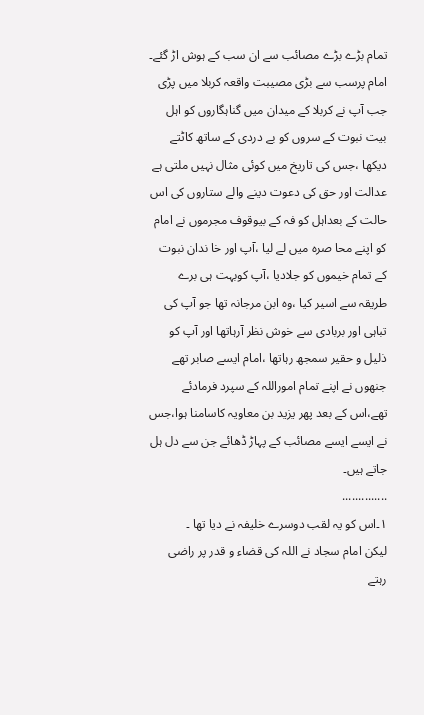تمام بڑے بڑے مصائب سے ان سب کے ہوش اڑ گئے۔
امام پرسب سے بڑی مصیبت واقعہ کربلا میں پڑی جب آپ نے کربلا کے میدان میں گناہگاروں کو اہل بیت نبوت کے سروں کو بے دردی کے ساتھ کاٹتے دیکھا ،جس کی تاریخ میں کوئی مثال نہیں ملتی ہے عدالت اور حق کی دعوت دینے والے ستاروں کی اس حالت کے بعداہل کو فہ کے بیوقوف مجرموں نے امام کو اپنے محا صرہ میں لے لیا ،آپ اور خا ندان نبوت کے تمام خیموں کو جلادیا ،آپ کوبہت ہی برے طریقہ سے اسیر کیا ،وہ ابن مرجانہ تھا جو آپ کی تباہی اور بربادی سے خوش نظر آرہاتھا اور آپ کو ذلیل و حقیر سمجھ رہاتھا ،امام ایسے صابر تھے جنھوں نے اپنے تمام اموراللہ کے سپرد فرمادئے تھے،اس کے بعد پھر یزید بن معاویہ کاسامنا ہوا،جس نے ایسے ایسے مصائب کے پہاڑ ڈھائے جن سے دل ہل جاتے ہیں۔
..............
١۔اس کو یہ لقب دوسرے خلیفہ نے دیا تھا ۔
لیکن امام سجاد نے اللہ کی قضاء و قدر پر راضی رہتے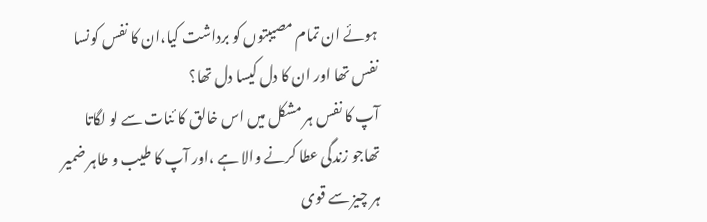ہوئے ان تمام مصیبتوں کو برداشت کیا،ان کا نفس کونسا نفس تھا اور ان کا دل کیسا دل تھا؟
آپ کا نفس ہر مشکل میں اس خالق کا ئنات سے لو لگاتا تھاجو زندگی عطا کرنے والا ہے ،اور آپ کا طیب و طاہر ضمیر ہر چیز سے قوی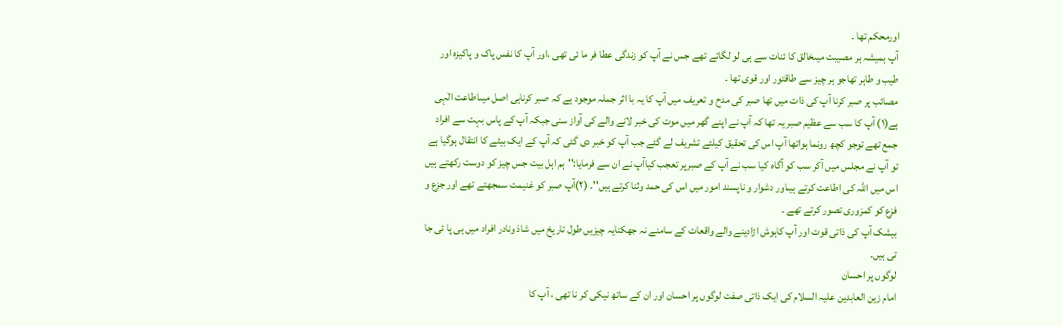اورمحکم تھا ۔
آپ ہمیشہ ہر مصیبت میںخالق کا ئنات سے ہی لو لگاتے تھے جس نے آپ کو زندگی عطا فر ما ئی تھی ،اور آپ کا نفس پاک و پاکیزہ اور طیب و طاہر تھاجو ہر چیز سے طاقتور اور قوی تھا ۔
مصائب پر صبر کرنا آپ کی ذات میں تھا صبر کی مدح و تعریف میں آپ کا یہ با اثر جملہ موجود ہے کہ صبر کرناہی اصل میںاطاعت الٰہی ہے(١) آپ کا سب سے عظیم صبر یہ تھا کہ آپ نے اپنے گھر میں موت کی خبر لانے والے کی آواز سنی جبکہ آپ کے پاس بہت سے افراد جمع تھے توجو کچھ رونما ہواتھا آپ اس کی تحقیق کیلئے تشریف لے گئے جب آپ کو خبر دی گئی کہ آپ کے ایک بیٹے کا انتقال ہوگیا ہے تو آپ نے مجلس میں آکر سب کو آگاہ کیا سب نے آپ کے صبرپر تعجب کیاآپ نے ان سے فرمایا:''ہم اہل بیت جس چیز کو دوست رکھتے ہیں اس میں اللہ کی اطاعت کرتے ہیںاور دشوار و ناپسند امور میں اس کی حمد وثنا کرتے ہیں''۔ (٢)آپ صبر کو غنیمت سمجھتے تھے اور جزع و فزع کو کمزوری تصور کرتے تھے ۔
بیشک آپ کی ذاتی قوت اور آپ کاہوش اڑادینے والے واقعات کے سامنے نہ جھکنایہ چیزیں طول تاریخ میں شاذ ونادر افراد میں ہی پا ئی جا تی ہیں۔
لوگوں پر احسان
امام زین العابدین علیہ السلام کی ایک ذاتی صفت لوگوں پر احسان اور ان کے ساتھ نیکی کر نا تھی ، آپ کا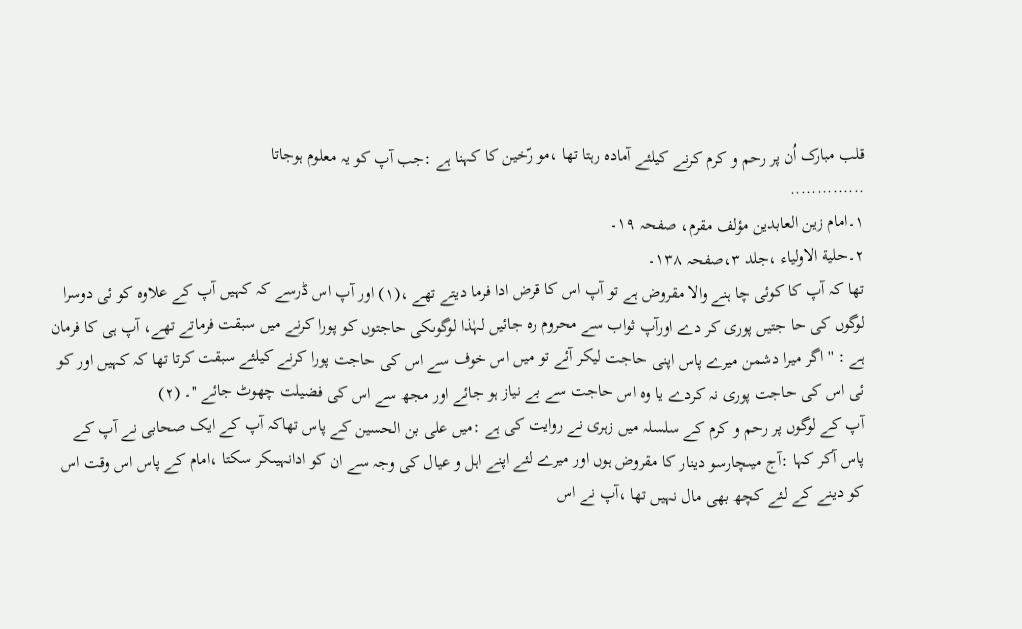قلب مبارک اُن پر رحم و کرم کرنے کیلئے آمادہ رہتا تھا ،مو رّخین کا کہنا ہے :جب آپ کو یہ معلوم ہوجاتا
..............
١۔امام زین العابدین مؤلف مقرم، صفحہ ١٩۔
٢۔حلیة الاولیاء ،جلد ٣،صفحہ ١٣٨۔
تھا کہ آپ کا کوئی چا ہنے والا مقروض ہے تو آپ اس کا قرض ادا فرما دیتے تھے ،(١) اور آپ اس ڈرسے کہ کہیں آپ کے علاوہ کو ئی دوسرا لوگوں کی حا جتیں پوری کر دے اورآپ ثواب سے محروم رہ جائیں لہٰذا لوگوںکی حاجتوں کو پورا کرنے میں سبقت فرماتے تھے، آپ ہی کا فرمان ہے : '' اگر میرا دشمن میرے پاس اپنی حاجت لیکر آئے تو میں اس خوف سے اس کی حاجت پورا کرنے کیلئے سبقت کرتا تھا کہ کہیں اور کو ئی اس کی حاجت پوری نہ کردے یا وہ اس حاجت سے بے نیاز ہو جائے اور مجھ سے اس کی فضیلت چھوٹ جائے ''۔ (٢)
آپ کے لوگوں پر رحم و کرم کے سلسلہ میں زہری نے روایت کی ہے :میں علی بن الحسین کے پاس تھاکہ آپ کے ایک صحابی نے آپ کے پاس آکر کہا :آج میںچارسو دینار کا مقروض ہوں اور میرے لئے اپنے اہل و عیال کی وجہ سے ان کو ادانہیںکر سکتا ،امام کے پاس اس وقت اس کو دینے کے لئے کچھ بھی مال نہیں تھا ،آپ نے اس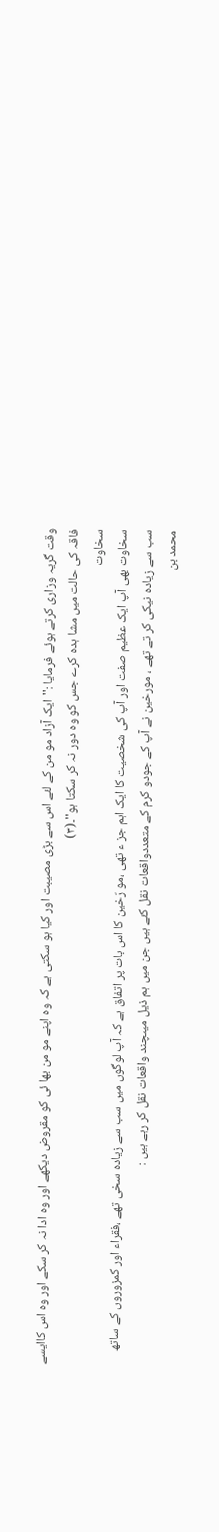وقت گریہ وزاری کرتے ہوئے فرمایا :''ایک آزاد مو من کے لئے اس سے بڑی مصیبت اور کیا ہو سکتی ہے کہ وہ اپنے مو من بھا ئی کو مقروض دیکھے اور وہ ادا نہ کر سکے اور وہ اس کاایسے فاقہ کی حالت میں مشا ہدہ کرے جس کو وہ دور نہ کر سکتا ہو''۔(٣)
سخاوت
سخاوت بھی آپ ایک عظیم صفت اور آپ کی شخصیت کا ایک اہم جز ء تھی ،مو رّخین کا اس بات پر اتفاق ہے کہ آپ لوگوں میں سب سے زیادہ سخی تھے ،فقراء اور کمزوروں کے ساتھ سب سے زیادہ نیکی کر تے تھے ، مورخین نے آپ کے جودو کرم کے متعددواقعات نقل کئے ہیں جن میں ہم ذیل میںچند واقعات نقل کر رہے ہیں :
محمد بن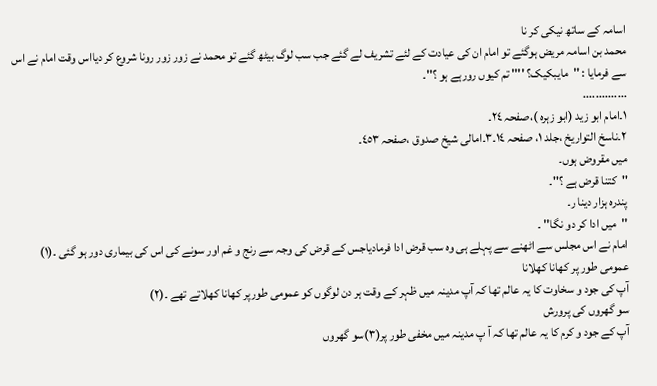اسامہ کے ساتھ نیکی کر نا
محمد بن اسامہ مریض ہوگئے تو امام ان کی عیادت کے لئے تشریف لے گئے جب سب لوگ بیٹھ گئے تو محمد نے زور زور رونا شروع کر دیااس وقت امام نے اس سے فرمایا : ''مایبکیک؟ '''' تم کیوں رورہے ہو ؟''۔
..............
١۔امام ابو زید (ابو زہرہ )،صفحہ ٢٤۔
٢۔ناسخ التواریخ ،جلد ١، صفحہ ١٤۔٣۔امالی شیخ صدوق ،صفحہ ٤٥٣۔
میں مقروض ہوں۔
''کتنا قرض ہے ؟''۔
پندرہ ہزار دینا ر۔
''میں ادا کر دو نگا'' ۔
امام نے اس مجلس سے اٹھنے سے پہلے ہی وہ سب قرض ادا فرمادیاجس کے قرض کی وجہ سے رنج و غم اور سونے کی اس کی بیماری دور ہو گئی ۔(١)
عمومی طور پر کھانا کھلانا
آپ کی جود و سخاوت کا یہ عالم تھا کہ آپ مدینہ میں ظہر کے وقت ہر دن لوگوں کو عمومی طورپر کھانا کھلاتے تھے ۔(٢)
سو گھروں کی پرورش
آپ کے جود و کرم کا یہ عالم تھا کہ آ پ مدینہ میں مخفی طور پر(٣)سو گھروں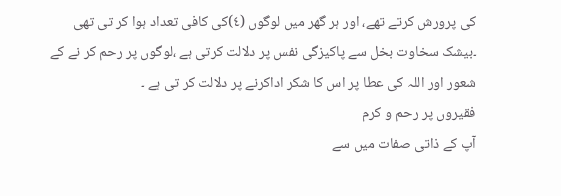کی پرورش کرتے تھے، اور ہر گھر میں لوگوں (٤)کی کافی تعداد ہوا کر تی تھی ۔بیشک سخاوت بخل سے پاکیزگی نفس پر دلالت کرتی ہے ،لوگوں پر رحم کر نے کے شعور اور اللہ کی عطا پر اس کا شکر اداکرنے پر دلالت کر تی ہے ۔
فقیروں پر رحم و کرم
آپ کے ذاتی صفات میں سے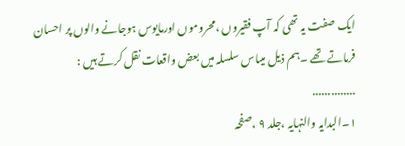ایک صفت یہ تھی کہ آپ فقیروں ،محروموں اورمایوس ہوجانے والوں پر احسان فرماتے تھے ۔ہم ذیل میںاس سلسلہ میں بعض واقعات نقل کرتے ہیں :
..............
١۔البدایہ والنہایہ ،جلد ٩ ،صفحہ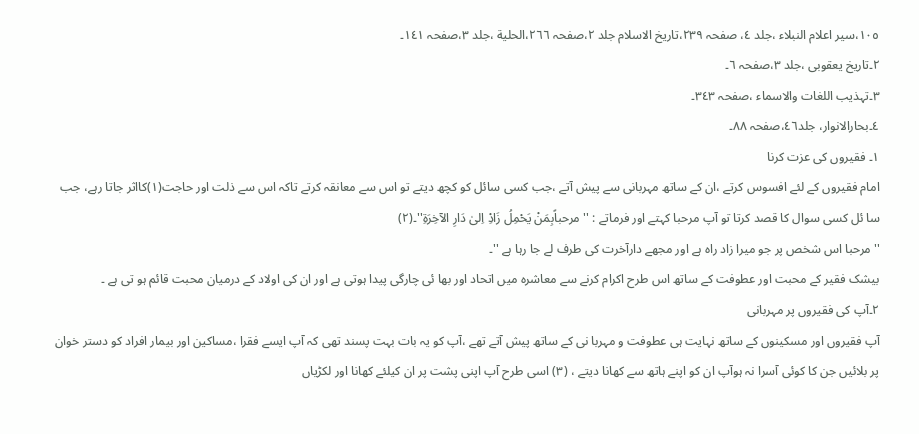١٠٥،سیر اعلام النبلاء ،جلد ٤، صفحہ ٢٣٩،تاریخ الاسلام جلد ٢،صفحہ ٢٦٦،الحلیة ،جلد ٣،صفحہ ١٤١۔
٢۔تاریخ یعقوبی ،جلد ٣،صفحہ ٦۔
٣۔تہذیب اللغات والاسماء ،صفحہ ٣٤٣۔
٤۔بحارالانوار، جلد٤٦،صفحہ ٨٨۔
١۔ فقیروں کی عزت کرنا
امام فقیروں کے لئے افسوس کرتے ،ان کے ساتھ مہربانی سے پیش آتے ،جب کسی سائل کو کچھ دیتے تو اس سے معانقہ کرتے تاکہ اس سے ذلت اور حاجت(١)کااثر جاتا رہے، جب سا ئل کسی سوال کا قصد کرتا تو آپ مرحبا کہتے اور فرماتے : ''مرحباًبِمَنْ یَحْمِلُ زَادِْ اِلیٰ دَارِ الآخِرَةِ''۔(٢)
''مرحبا اس شخص پر جو میرا زاد راہ ہے اور مجھے دارآخرت کی طرف لے جا رہا ہے ''۔
بیشک فقیر کے محبت اور عطوفت کے ساتھ اس طرح اکرام کرنے سے معاشرہ میں اتحاد اور بھا ئی چارگی پیدا ہوتی ہے اور ان کی اولاد کے درمیان محبت قائم ہو تی ہے ۔
٢۔آپ کی فقیروں پر مہربانی
آپ فقیروں اور مسکینوں کے ساتھ نہایت ہی عطوفت و مہربا نی کے ساتھ پیش آتے تھے ،آپ کو یہ بات بہت پسند تھی کہ آپ ایسے فقرا ،مساکین اور بیمار افراد کو دستر خوان پر بلائیں جن کا کوئی آسرا نہ ہوآپ ان کو اپنے ہاتھ سے کھانا دیتے ، (٣) اسی طرح آپ اپنی پشت پر ان کیلئے کھانا اور لکڑیاں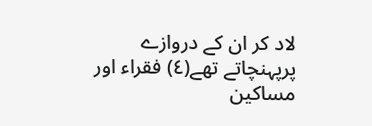لاد کر ان کے دروازے پرپہنچاتے تھے(٤) فقراء اور مساکین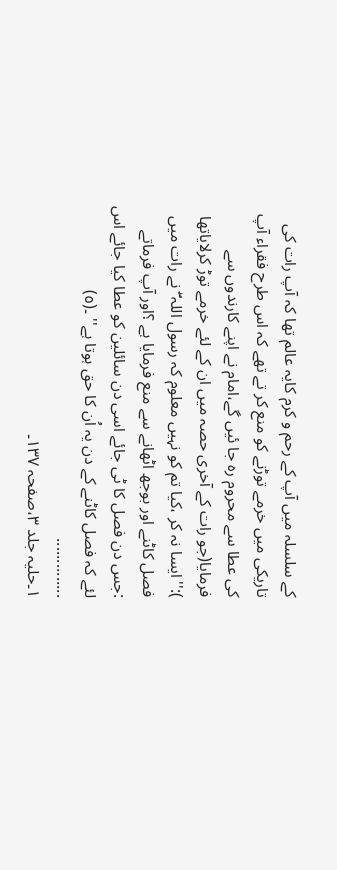کے سلسلہ میں آپ کے رحم و کرم کایہ عالم تھا کہ آپ رات کی تاریکی میں خرمے توڑنے کو منع کر تے تھے کہ اس طرح فقراء آپ کی عطا سے محروم رہ جا ئیں گے،امام نے اپنے کارندوں سے فرمایا(جو رات کے آخری حصہ میں ان کے لئے خرمے توڑ کرلایاتھا ):''ایسا نہ کر ،کیا تم کو نہیں معلوم کہ رسول اللہ ۖ نے رات میں فصل کاٹنے اور بوجھ اٹھانے سے منع فرمایا ہے ؟اور آپ فرماتے :جس دن فصل کا ٹی جائے اسی دن سائلین کو عطا کیا جائے اس لئے کہ فصل کاٹنے کے دن یہ اُن کا حق ہوتا ہے'' ۔(٥)
..............
١۔حلیہ جلد ٣،صفحہ ١٣٧۔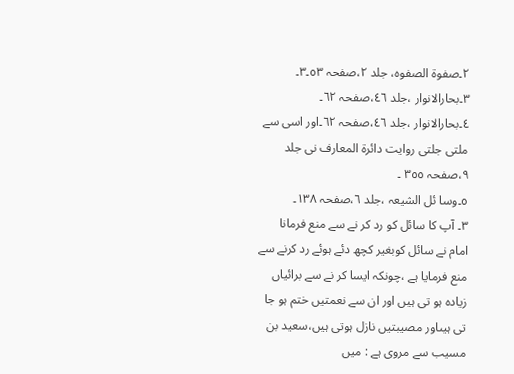٢۔صفوة الصفوہ، جلد ٢،صفحہ ٥٣۔٣۔
٣۔بحارالانوار ،جلد ٤٦،صفحہ ٦٢۔
٤۔بحارالانوار ،جلد ٤٦،صفحہ ٦٢۔اور اسی سے ملتی جلتی روایت دائرة المعارف نی جلد ٩،صفحہ ٣٥٥ ۔
٥۔وسا ئل الشیعہ ،جلد ٦،صفحہ ١٣٨۔
٣۔ آپ کا سائل کو رد کر نے سے منع فرمانا
امام نے سائل کوبغیر کچھ دئے ہوئے رد کرنے سے منع فرمایا ہے ،چونکہ ایسا کر نے سے برائیاں زیادہ ہو تی ہیں اور ان سے نعمتیں ختم ہو جا تی ہیںاور مصیبتیں نازل ہوتی ہیں،سعید بن مسیب سے مروی ہے : میں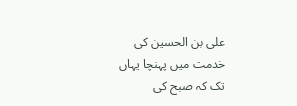علی بن الحسین کی خدمت میں پہنچا یہاں تک کہ صبح کی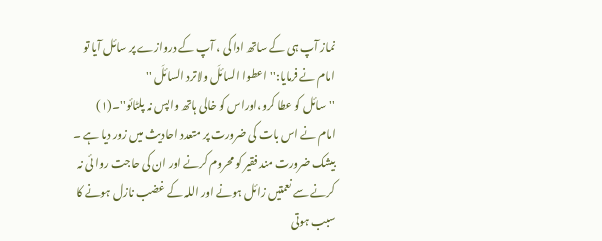نماز آپ ہی کے ساتھ ادا کی ، آپ کے دروازے پر سائل آیا تو امام نے فرمایا:''اعطوا السائلَ ولاترد السائلَ ''
''سائل کو عطا کرو،اوراس کو خالی ہاتھ واپس نہ پلٹائو''۔(١)
امام نے اس بات کی ضرورت پر متعدد احادیث میں زور دیا ہے ۔
بیشک ضرورت مند فقیر کو محروم کرنے اور ان کی حاجت روا ئی نہ کرنے سے نعمتیں زائل ہونے اور اللہ کے غضب نازل ہونے کا سبب ہوتی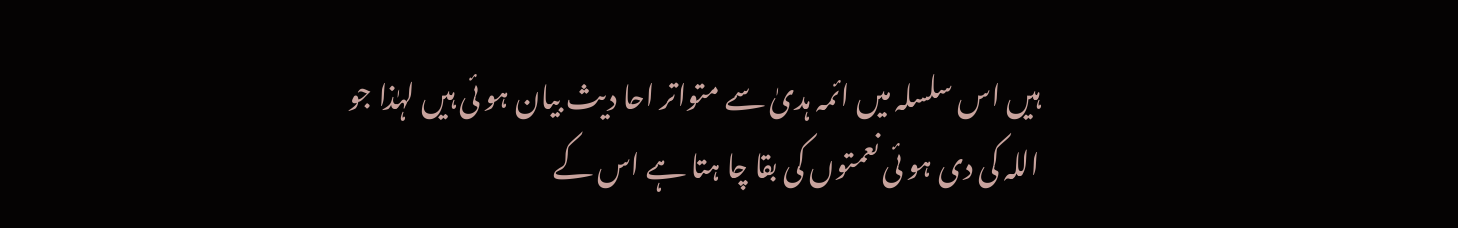ہیں اس سلسلہ میں ائمہ ہدیٰ سے متواتر احا دیث بیان ہو ئی ہیں لہٰذا جو اللہ کی دی ہو ئی نعمتوں کی بقا چا ہتا ہے اس کے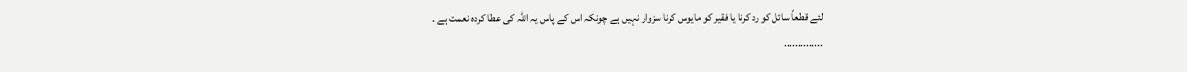لئے قطعاً سائل کو رد کرنا یا فقیر کو مایوس کرنا سزوار نہیں ہے چونکہ اس کے پاس یہ اللہ کی عطا کردہ نعمت ہے ۔
..............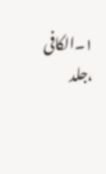١۔الکافی ،جلد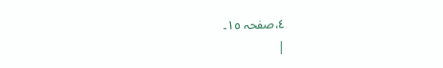٤،صفحہ ١٥۔
|